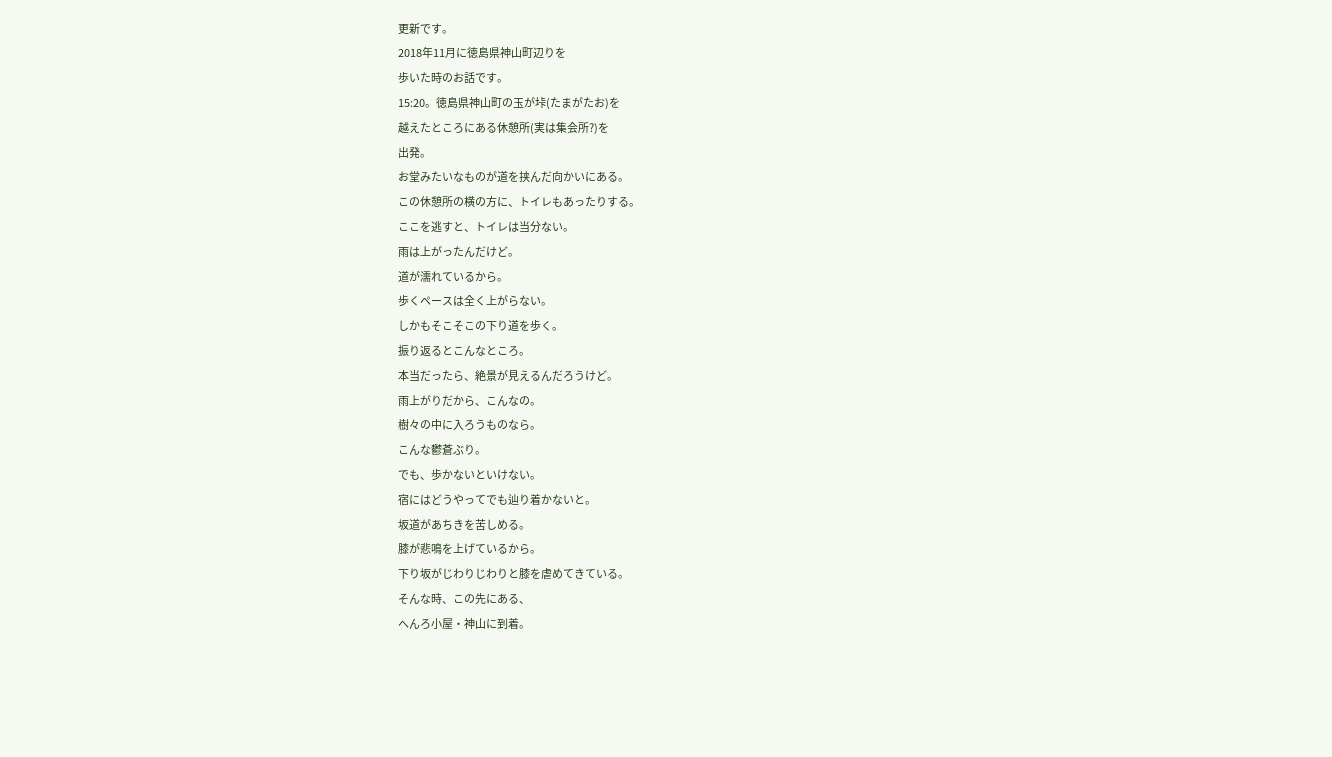更新です。
2018年11月に徳島県神山町辺りを
歩いた時のお話です。
15:20。徳島県神山町の玉が垰(たまがたお)を
越えたところにある休憩所(実は集会所?)を
出発。
お堂みたいなものが道を挟んだ向かいにある。
この休憩所の横の方に、トイレもあったりする。
ここを逃すと、トイレは当分ない。
雨は上がったんだけど。
道が濡れているから。
歩くペースは全く上がらない。
しかもそこそこの下り道を歩く。
振り返るとこんなところ。
本当だったら、絶景が見えるんだろうけど。
雨上がりだから、こんなの。
樹々の中に入ろうものなら。
こんな鬱蒼ぶり。
でも、歩かないといけない。
宿にはどうやってでも辿り着かないと。
坂道があちきを苦しめる。
膝が悲鳴を上げているから。
下り坂がじわりじわりと膝を虐めてきている。
そんな時、この先にある、
へんろ小屋・神山に到着。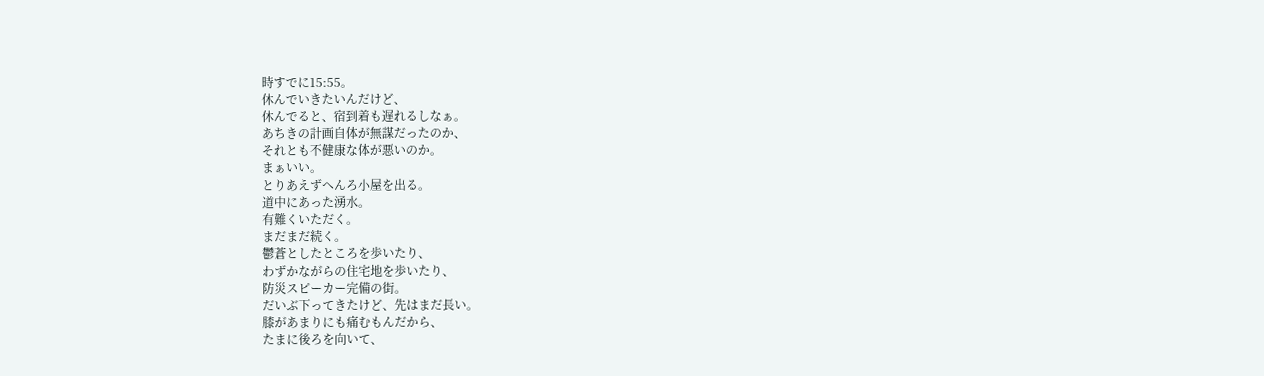時すでに15:55。
休んでいきたいんだけど、
休んでると、宿到着も遅れるしなぁ。
あちきの計画自体が無謀だったのか、
それとも不健康な体が悪いのか。
まぁいい。
とりあえずへんろ小屋を出る。
道中にあった湧水。
有難くいただく。
まだまだ続く。
鬱蒼としたところを歩いたり、
わずかながらの住宅地を歩いたり、
防災スピーカー完備の街。
だいぶ下ってきたけど、先はまだ長い。
膝があまりにも痛むもんだから、
たまに後ろを向いて、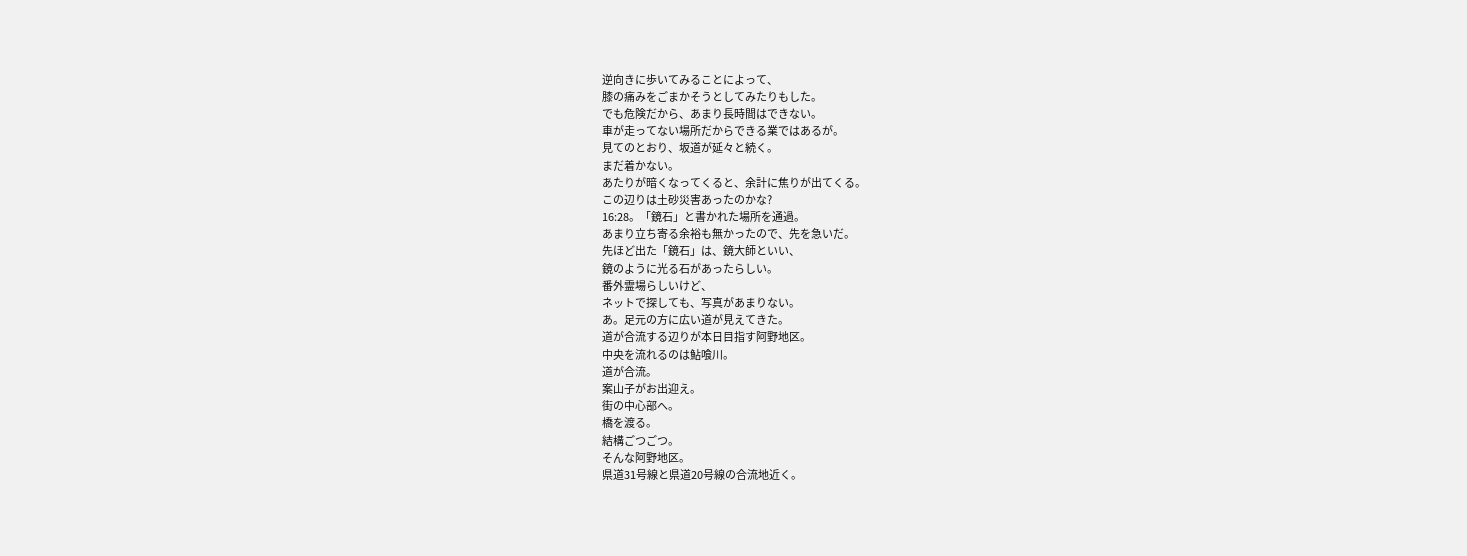逆向きに歩いてみることによって、
膝の痛みをごまかそうとしてみたりもした。
でも危険だから、あまり長時間はできない。
車が走ってない場所だからできる業ではあるが。
見てのとおり、坂道が延々と続く。
まだ着かない。
あたりが暗くなってくると、余計に焦りが出てくる。
この辺りは土砂災害あったのかな?
16:28。「鏡石」と書かれた場所を通過。
あまり立ち寄る余裕も無かったので、先を急いだ。
先ほど出た「鏡石」は、鏡大師といい、
鏡のように光る石があったらしい。
番外霊場らしいけど、
ネットで探しても、写真があまりない。
あ。足元の方に広い道が見えてきた。
道が合流する辺りが本日目指す阿野地区。
中央を流れるのは鮎喰川。
道が合流。
案山子がお出迎え。
街の中心部へ。
橋を渡る。
結構ごつごつ。
そんな阿野地区。
県道31号線と県道20号線の合流地近く。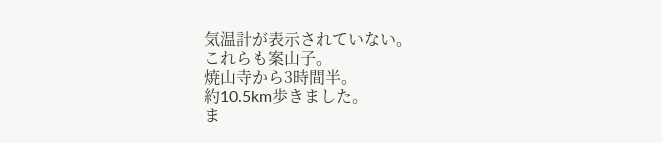気温計が表示されていない。
これらも案山子。
焼山寺から3時間半。
約10.5km歩きました。
ま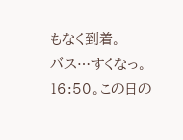もなく到着。
バス…すくなっ。
16:50。この日の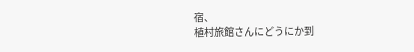宿、
植村旅館さんにどうにか到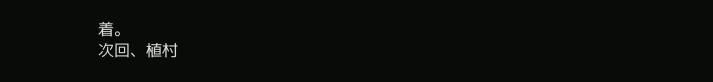着。
次回、植村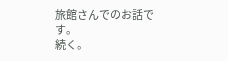旅館さんでのお話です。
続く。